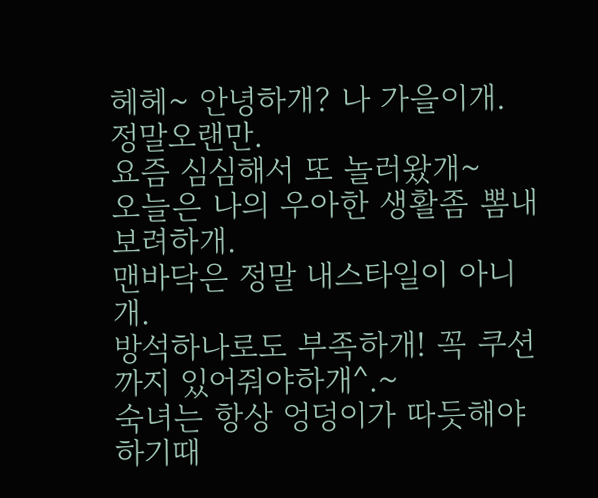헤헤~ 안녕하개? 나 가을이개. 정말오랜만.
요즘 심심해서 또 놀러왔개~
오늘은 나의 우아한 생활좀 뽐내보려하개.
맨바닥은 정말 내스타일이 아니개.
방석하나로도 부족하개! 꼭 쿠션까지 있어줘야하개^.~
숙녀는 항상 엉덩이가 따듯해야 하기때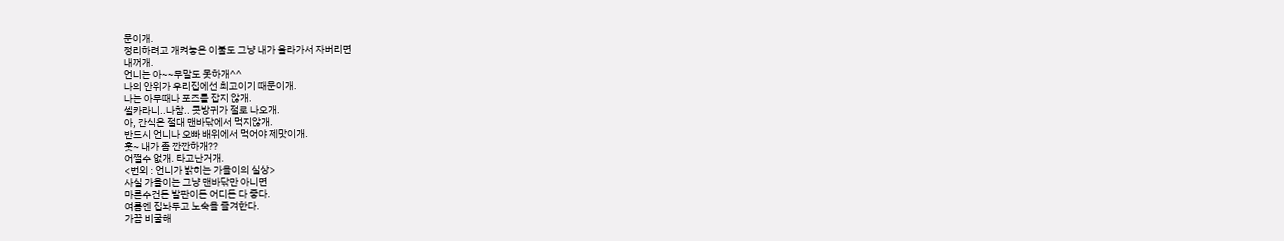문이개.
정리하려고 개켜놓은 이불도 그냥 내가 올라가서 자버리면
내꺼개.
언니는 아~~무말도 못하개^^
나의 안위가 우리집에선 최고이기 때문이개.
나는 아무때나 포즈를 잡지 않개.
셀카라니..나참.. 콧방귀가 절로 나오개.
아, 간식은 절대 맨바닦에서 먹지않개.
반드시 언니나 오빠 배위에서 먹어야 제맛이개.
훗~ 내가 좀 깐깐하개??
어쩔수 없개. 타고난거개.
<번외 : 언니가 밝히는 가을이의 실상>
사실 가을이는 그냥 맨바닦만 아니면
마른수건든 발판이든 어디든 다 좋다.
여름엔 집놔두고 노숙을 즐겨한다.
가끔 비굴해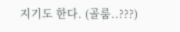지기도 한다. (골룸..???)